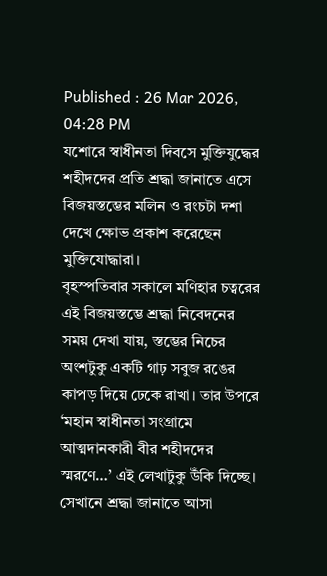Published : 26 Mar 2026, 04:28 PM
যশোরে স্বাধীনতা দিবসে মুক্তিযুদ্ধের শহীদদের প্রতি শ্রদ্ধা জানাতে এসে বিজয়স্তম্ভের মলিন ও রংচটা দশা দেখে ক্ষোভ প্রকাশ করেছেন মুক্তিযোদ্ধারা।
বৃহস্পতিবার সকালে মণিহার চত্বরের এই বিজয়স্তম্ভে শ্রদ্ধা নিবেদনের সময় দেখা যায়, স্তম্ভের নিচের অংশটুকু একটি গাঢ় সবুজ রঙের কাপড় দিয়ে ঢেকে রাখা। তার উপরে ‘মহান স্বাধীনতা সংগ্রামে আত্মদানকারী বীর শহীদদের স্মরণে…’ এই লেখাটুকু উঁকি দিচ্ছে।
সেখানে শ্রদ্ধা জানাতে আসা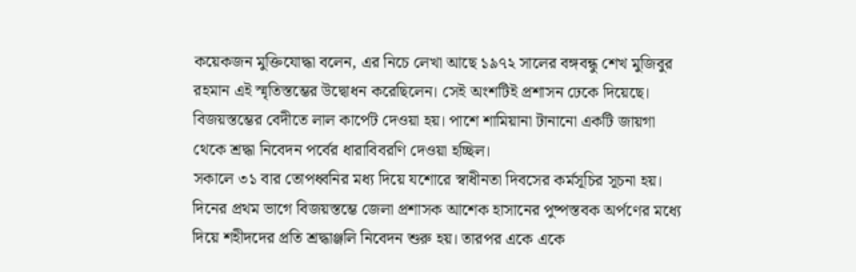কয়েকজন মুক্তিযোদ্ধা বলেন, এর নিচে লেখা আছে ১৯৭২ সালের বঙ্গবন্ধু শেখ মুজিবুর রহমান এই স্মৃতিস্তম্ভের উদ্বোধন করেছিলেন। সেই অংশটিই প্রশাসন ঢেকে দিয়েছে।
বিজয়স্তম্ভের বেদীতে লাল কার্পেট দেওয়া হয়। পাশে শামিয়ানা টানানো একটি জায়গা থেকে শ্রদ্ধা নিবেদন পর্বের ধারাবিবরণি দেওয়া হচ্ছিল।
সকালে ৩১ বার তোপধ্বনির মধ্য দিয়ে যশোরে স্বাধীনতা দিবসের কর্মসূচির সূচনা হয়। দিনের প্রথম ভাগে বিজয়স্তম্ভে জেলা প্রশাসক আশেক হাসানের পুষ্পস্তবক অর্পণের মধ্যে দিয়ে শহীদদের প্রতি শ্রদ্ধাঞ্জলি নিবেদন শুরু হয়। তারপর একে একে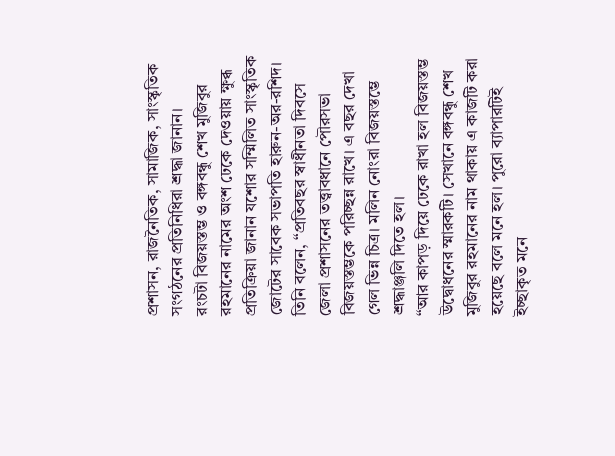প্রশাসন, রাজনৈতিক, সামাজিক, সাংস্কৃতিক সংগঠনের প্রতিনিধিরা শ্রদ্ধা জানান।
রংচটা বিজয়স্তম্ভ ও বঙ্গবন্ধু শেখ মুজিবুর রহমানের নামের অংশ ঢেকে দেওয়ায় ক্ষুব্ধ প্রতিক্রিয়া জানান যশোর সম্মিলিত সাংস্কৃতিক জোটের সাবেক সভাপতি হারুন-অর-রশিদ।
তিনি বলেন, “প্রতিবছর স্বাধীনতা দিবসে জেলা প্রশাসনের তত্ত্বাবধানে পৌরসভা বিজয়স্তম্ভকে পরিচ্ছন্ন রাখে। এ বছর দেখা গেল ভিন্ন চিত্র। মলিন নোংরা বিজয়স্তম্ভে শ্রদ্ধাঞ্জলি দিতে হল।
“আর কাপড় দিয়ে ঢেকে রাখা হল বিজয়স্তম্ভ উদ্বোধনের স্মারকটি। সেখানে বঙ্গবন্ধু শেখ মুজিবুর রহমানের নাম থাকায় এ কাজটি করা হয়েছে বলে মনে হল। পুরো ব্যাপারটিই ইচ্ছাকৃত মনে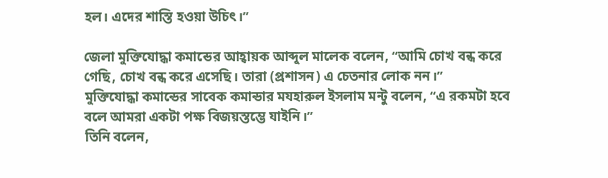হল। এদের শাস্তি হওয়া উচিৎ।”

জেলা মুক্তিযোদ্ধা কমান্ডের আহ্বায়ক আব্দুল মালেক বলেন, “আমি চোখ বন্ধ করে গেছি, চোখ বন্ধ করে এসেছি। তারা (প্রশাসন) এ চেতনার লোক নন।”
মুক্তিযোদ্ধা কমান্ডের সাবেক কমান্ডার মযহারুল ইসলাম মন্টু বলেন, “এ রকমটা হবে বলে আমরা একটা পক্ষ বিজয়স্তম্ভে যাইনি।”
তিনি বলেন,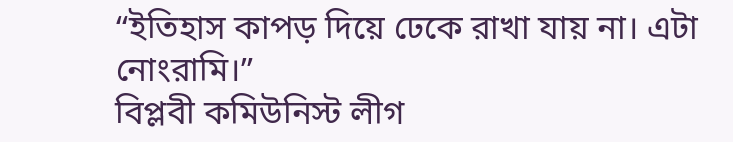“ইতিহাস কাপড় দিয়ে ঢেকে রাখা যায় না। এটা নোংরামি।”
বিপ্লবী কমিউনিস্ট লীগ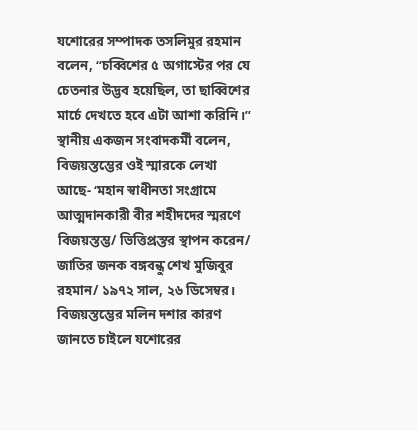যশোরের সম্পাদক তসলিমুর রহমান বলেন, “চব্বিশের ৫ অগাস্টের পর যে চেতনার উদ্ভব হয়েছিল, তা ছাব্বিশের মার্চে দেখতে হবে এটা আশা করিনি।”
স্থানীয় একজন সংবাদকর্মী বলেন, বিজয়স্তম্ভের ওই স্মারকে লেখা আছে- ‘মহান স্বাধীনতা সংগ্রামে আত্মদানকারী বীর শহীদদের স্মরণে বিজয়স্তম্ভ/ ভিত্তিপ্রস্তর স্থাপন করেন/ জাতির জনক বঙ্গবন্ধু শেখ মুজিবুর রহমান/ ১৯৭২ সাল, ২৬ ডিসেম্বর।
বিজয়স্তম্ভের মলিন দশার কারণ জানতে চাইলে যশোরের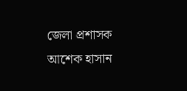জেলা প্রশাসক আশেক হাসান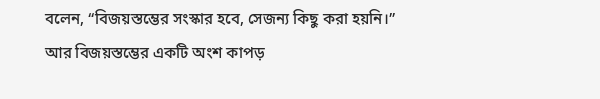বলেন, “বিজয়স্তম্ভের সংস্কার হবে, সেজন্য কিছু করা হয়নি।”
আর বিজয়স্তম্ভের একটি অংশ কাপড়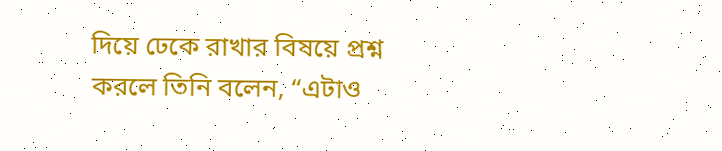দিয়ে ঢেকে রাখার বিষয়ে প্রশ্ন করলে তিনি বলেন, “এটাও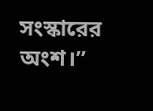সংস্কারের অংশ।”